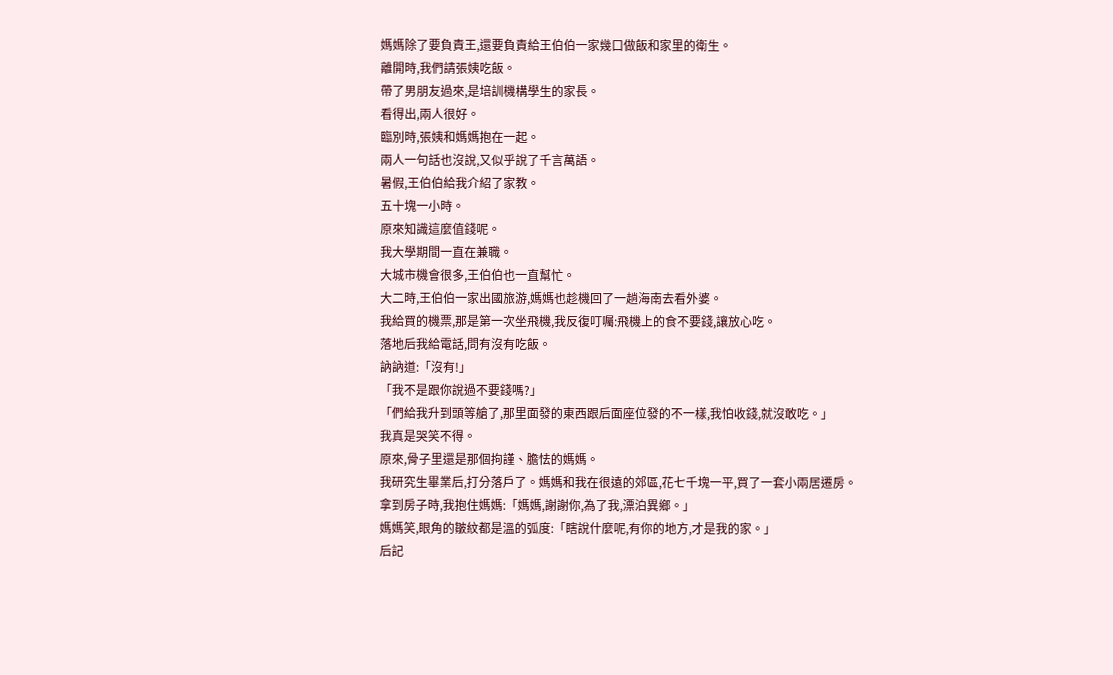媽媽除了要負責王,還要負責給王伯伯一家幾口做飯和家里的衛生。
離開時,我們請張姨吃飯。
帶了男朋友過來,是培訓機構學生的家長。
看得出,兩人很好。
臨別時,張姨和媽媽抱在一起。
兩人一句話也沒說,又似乎說了千言萬語。
暑假,王伯伯給我介紹了家教。
五十塊一小時。
原來知識這麼值錢呢。
我大學期間一直在兼職。
大城市機會很多,王伯伯也一直幫忙。
大二時,王伯伯一家出國旅游,媽媽也趁機回了一趟海南去看外婆。
我給買的機票,那是第一次坐飛機,我反復叮囑:飛機上的食不要錢,讓放心吃。
落地后我給電話,問有沒有吃飯。
訥訥道:「沒有!」
「我不是跟你說過不要錢嗎?」
「們給我升到頭等艙了,那里面發的東西跟后面座位發的不一樣,我怕收錢,就沒敢吃。」
我真是哭笑不得。
原來,骨子里還是那個拘謹、膽怯的媽媽。
我研究生畢業后,打分落戶了。媽媽和我在很遠的郊區,花七千塊一平,買了一套小兩居遷房。
拿到房子時,我抱住媽媽:「媽媽,謝謝你,為了我,漂泊異鄉。」
媽媽笑,眼角的皺紋都是溫的弧度:「瞎說什麼呢,有你的地方,才是我的家。」
后記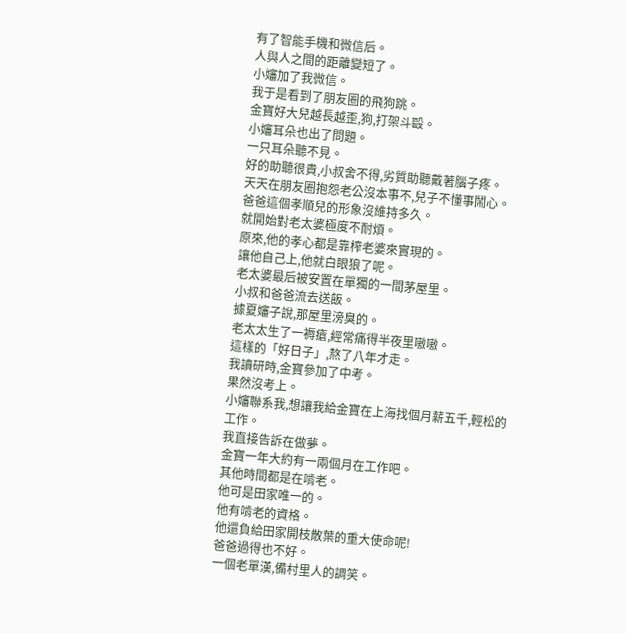有了智能手機和微信后。
人與人之間的距離變短了。
小嬸加了我微信。
我于是看到了朋友圈的飛狗跳。
金寶好大兒越長越歪,狗,打架斗毆。
小嬸耳朵也出了問題。
一只耳朵聽不見。
好的助聽很貴,小叔舍不得,劣質助聽戴著腦子疼。
天天在朋友圈抱怨老公沒本事不,兒子不懂事鬧心。
爸爸這個孝順兒的形象沒維持多久。
就開始對老太婆極度不耐煩。
原來,他的孝心都是靠榨老婆來實現的。
讓他自己上,他就白眼狼了呢。
老太婆最后被安置在單獨的一間茅屋里。
小叔和爸爸流去送飯。
據夏嬸子說,那屋里滂臭的。
老太太生了一褥瘡,經常痛得半夜里嗷嗷。
這樣的「好日子」,熬了八年才走。
我讀研時,金寶參加了中考。
果然沒考上。
小嬸聯系我,想讓我給金寶在上海找個月薪五千,輕松的工作。
我直接告訴在做夢。
金寶一年大約有一兩個月在工作吧。
其他時間都是在啃老。
他可是田家唯一的。
他有啃老的資格。
他還負給田家開枝散葉的重大使命呢!
爸爸過得也不好。
一個老單漢,備村里人的調笑。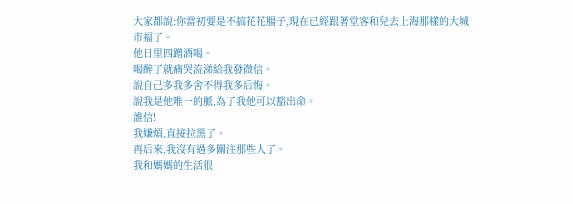大家都說:你當初要是不搞花花腸子,現在已經跟著堂客和兒去上海那樣的大城市福了。
他日里四蹭酒喝。
喝醉了就痛哭流涕給我發微信。
說自己多我多舍不得我多后悔。
說我是他唯一的脈,為了我他可以豁出命。
誰信!
我嫌煩,直接拉黑了。
再后來,我沒有過多關注那些人了。
我和媽媽的生活很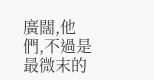廣闊,他們,不過是最微末的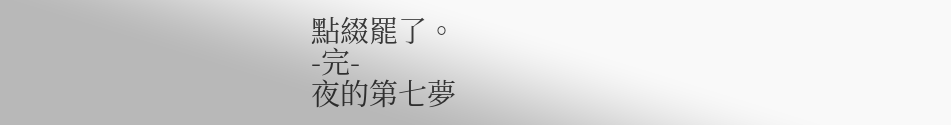點綴罷了。
-完-
夜的第七夢